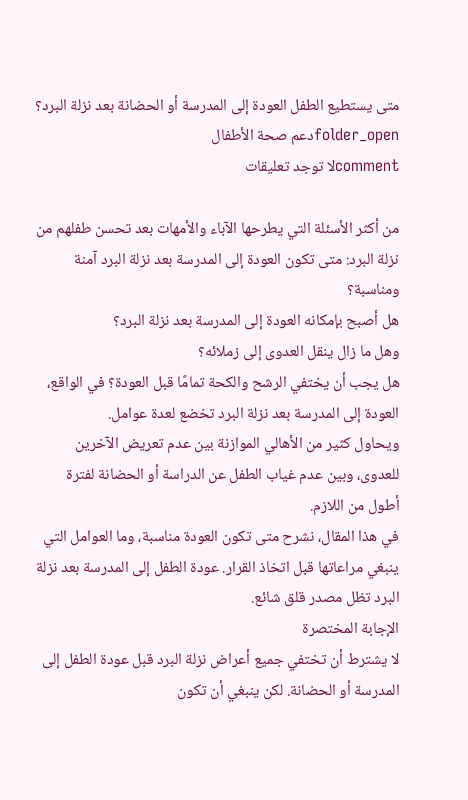متى يستطيع الطفل العودة إلى المدرسة أو الحضانة بعد نزلة البرد؟
folder_openدعم صحة الأطفال
commentلا توجد تعليقات

من أكثر الأسئلة التي يطرحها الآباء والأمهات بعد تحسن طفلهم من نزلة البرد: متى تكون العودة إلى المدرسة بعد نزلة البرد آمنة ومناسبة؟
هل أصبح بإمكانه العودة إلى المدرسة بعد نزلة البرد؟
وهل ما زال ينقل العدوى إلى زملائه؟
هل يجب أن يختفي الرشح والكحة تمامًا قبل العودة؟ في الواقع، العودة إلى المدرسة بعد نزلة البرد تخضع لعدة عوامل.
ويحاول كثير من الأهالي الموازنة بين عدم تعريض الآخرين للعدوى، وبين عدم غياب الطفل عن الدراسة أو الحضانة لفترة أطول من اللازم.
في هذا المقال، نشرح متى تكون العودة مناسبة، وما العوامل التي ينبغي مراعاتها قبل اتخاذ القرار. عودة الطفل إلى المدرسة بعد نزلة البرد تظل مصدر قلق شائع.
الإجابة المختصرة
لا يشترط أن تختفي جميع أعراض نزلة البرد قبل عودة الطفل إلى المدرسة أو الحضانة. لكن ينبغي أن تكون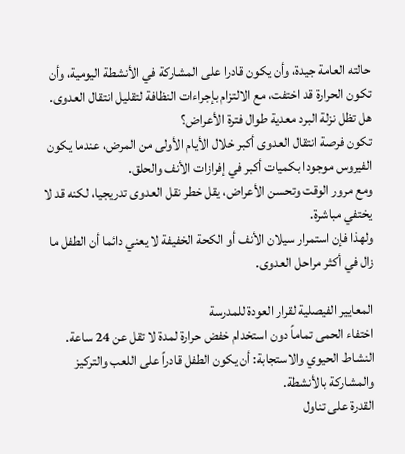حالته العامة جيدة، وأن يكون قادرا على المشاركة في الأنشطة اليومية، وأن تكون الحرارة قد اختفت، مع الالتزام بإجراءات النظافة لتقليل انتقال العدوى.
هل تظل نزلة البرد معدية طوال فترة الأعراض؟
تكون فرصة انتقال العدوى أكبر خلال الأيام الأولى من المرض، عندما يكون الفيروس موجودا بكميات أكبر في إفرازات الأنف والحلق.
ومع مرور الوقت وتحسن الأعراض، يقل خطر نقل العدوى تدريجيا، لكنه قد لا يختفي مباشرة.
ولهذا فإن استمرار سيلان الأنف أو الكحة الخفيفة لا يعني دائما أن الطفل ما زال في أكثر مراحل العدوى.

المعايير الفيصلية لقرار العودة للمدرسة
اختفاء الحمى تماماً دون استخدام خفض حرارة لمدة لا تقل عن 24 ساعة.
النشاط الحيوي والاستجابة: أن يكون الطفل قادراً على اللعب والتركيز والمشاركة بالأنشطة.
القدرة على تناول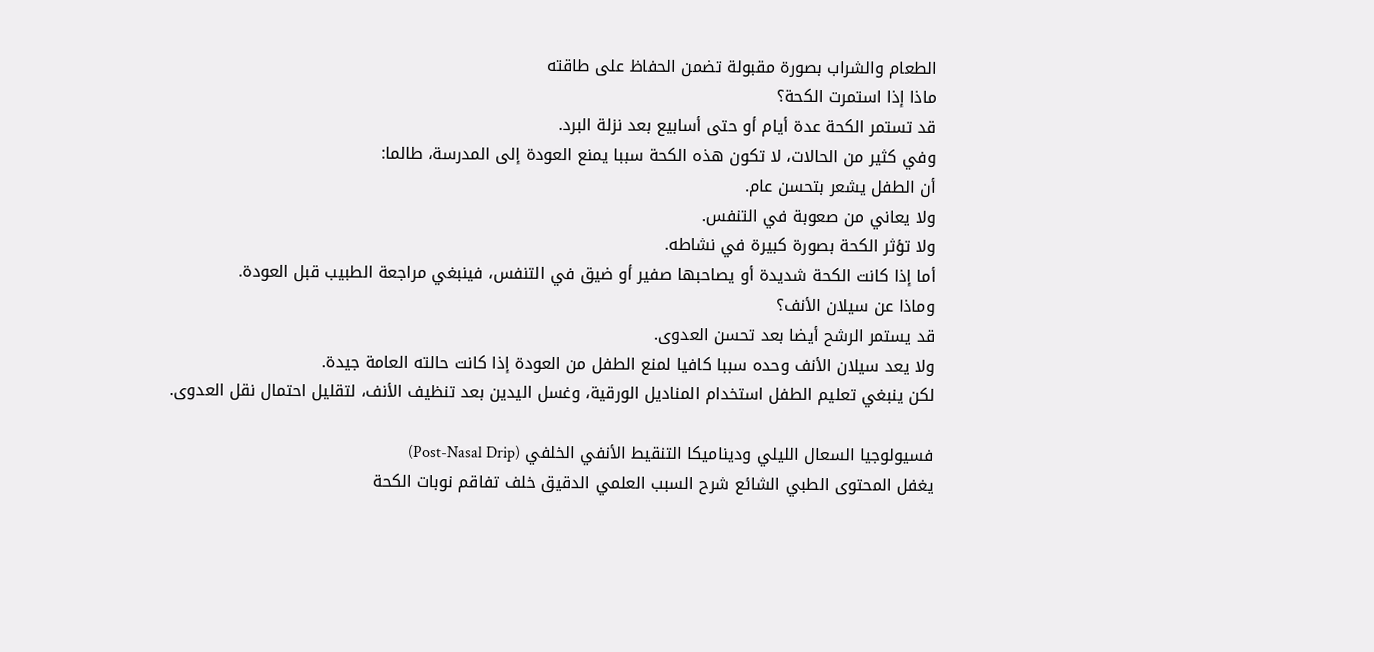الطعام والشراب بصورة مقبولة تضمن الحفاظ على طاقته
ماذا إذا استمرت الكحة؟
قد تستمر الكحة عدة أيام أو حتى أسابيع بعد نزلة البرد.
وفي كثير من الحالات، لا تكون هذه الكحة سببا يمنع العودة إلى المدرسة، طالما:
أن الطفل يشعر بتحسن عام.
ولا يعاني من صعوبة في التنفس.
ولا تؤثر الكحة بصورة كبيرة في نشاطه.
أما إذا كانت الكحة شديدة أو يصاحبها صفير أو ضيق في التنفس، فينبغي مراجعة الطبيب قبل العودة.
وماذا عن سيلان الأنف؟
قد يستمر الرشح أيضا بعد تحسن العدوى.
ولا يعد سيلان الأنف وحده سببا كافيا لمنع الطفل من العودة إذا كانت حالته العامة جيدة.
لكن ينبغي تعليم الطفل استخدام المناديل الورقية، وغسل اليدين بعد تنظيف الأنف، لتقليل احتمال نقل العدوى.

فسيولوجيا السعال الليلي وديناميكا التنقيط الأنفي الخلفي (Post-Nasal Drip)
يغفل المحتوى الطبي الشائع شرح السبب العلمي الدقيق خلف تفاقم نوبات الكحة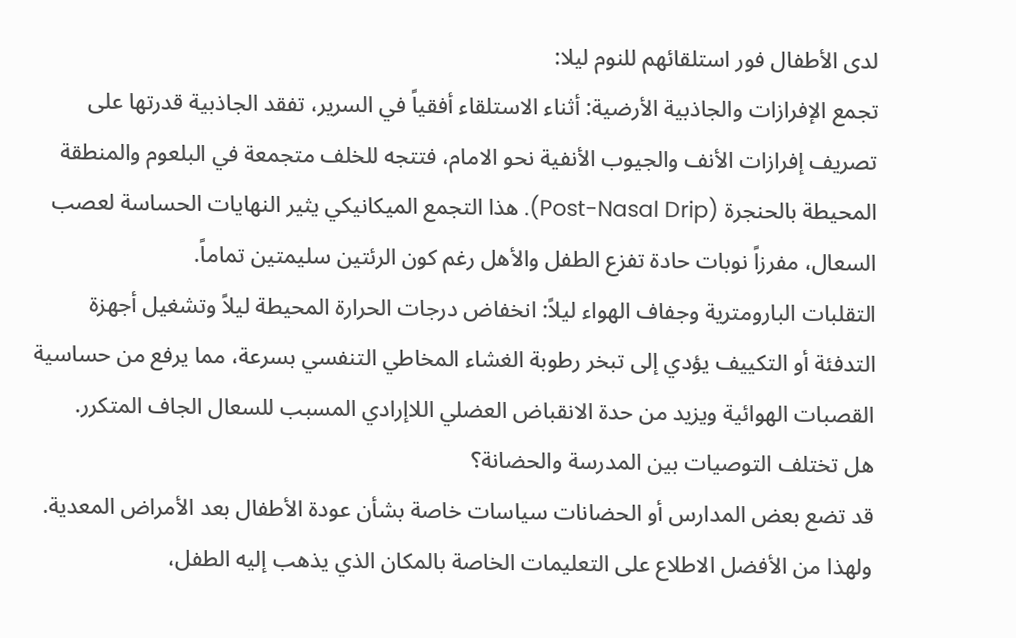لدى الأطفال فور استلقائهم للنوم ليلا:
تجمع الإفرازات والجاذبية الأرضية: أثناء الاستلقاء أفقياً في السرير، تفقد الجاذبية قدرتها على تصريف إفرازات الأنف والجيوب الأنفية نحو الامام، فتتجه للخلف متجمعة في البلعوم والمنطقة المحيطة بالحنجرة (Post-Nasal Drip). هذا التجمع الميكانيكي يثير النهايات الحساسة لعصب السعال، مفرزاً نوبات حادة تفزع الطفل والأهل رغم كون الرئتين سليمتين تماماً.
التقلبات البارومترية وجفاف الهواء ليلاً: انخفاض درجات الحرارة المحيطة ليلاً وتشغيل أجهزة التدفئة أو التكييف يؤدي إلى تبخر رطوبة الغشاء المخاطي التنفسي بسرعة، مما يرفع من حساسية القصبات الهوائية ويزيد من حدة الانقباض العضلي اللاإرادي المسبب للسعال الجاف المتكرر.
هل تختلف التوصيات بين المدرسة والحضانة؟
قد تضع بعض المدارس أو الحضانات سياسات خاصة بشأن عودة الأطفال بعد الأمراض المعدية.
ولهذا من الأفضل الاطلاع على التعليمات الخاصة بالمكان الذي يذهب إليه الطفل،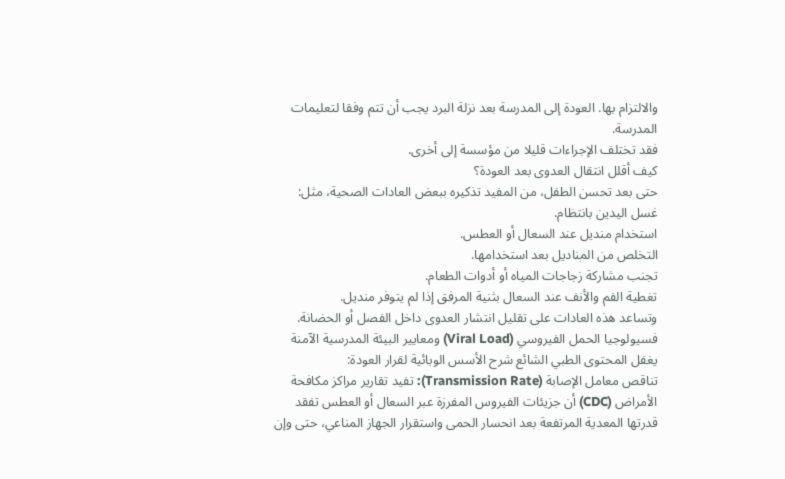والالتزام بها. العودة إلى المدرسة بعد نزلة البرد يجب أن تتم وفقا لتعليمات المدرسة.
فقد تختلف الإجراءات قليلا من مؤسسة إلى أخرى.
كيف أقلل انتقال العدوى بعد العودة؟
حتى بعد تحسن الطفل، من المفيد تذكيره ببعض العادات الصحية، مثل:
غسل اليدين بانتظام.
استخدام منديل عند السعال أو العطس.
التخلص من المناديل بعد استخدامها.
تجنب مشاركة زجاجات المياه أو أدوات الطعام.
تغطية الفم والأنف عند السعال بثنية المرفق إذا لم يتوفر منديل.
وتساعد هذه العادات على تقليل انتشار العدوى داخل الفصل أو الحضانة.
فسيولوجيا الحمل الفيروسي (Viral Load) ومعايير البيئة المدرسية الآمنة
يغفل المحتوى الطبي الشائع شرح الأسس الوبائية لقرار العودة:
تناقص معامل الإصابة (Transmission Rate): تفيد تقارير مراكز مكافحة الأمراض (CDC) أن جزيئات الفيروس المفرزة عبر السعال أو العطس تفقد قدرتها المعدية المرتفعة بعد انحسار الحمى واستقرار الجهاز المناعي، حتى وإن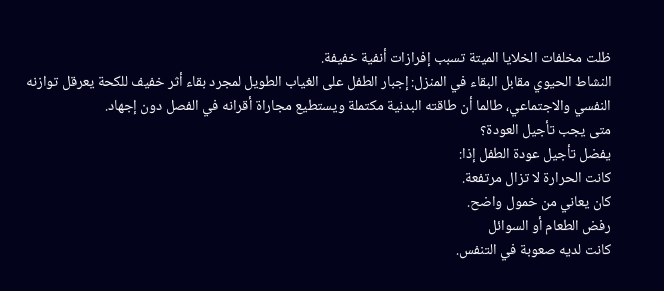ظلت مخلفات الخلايا الميتة تسبب إفرازات أنفية خفيفة.
النشاط الحيوي مقابل البقاء في المنزل: إجبار الطفل على الغياب الطويل لمجرد بقاء أثر خفيف للكحة يعرقل توازنه النفسي والاجتماعي، طالما أن طاقته البدنية مكتملة ويستطيع مجاراة أقرانه في الفصل دون إجهاد.
متى يجب تأجيل العودة؟
يفضل تأجيل عودة الطفل إذا:
كانت الحرارة لا تزال مرتفعة.
كان يعاني من خمول واضح.
رفض الطعام أو السوائل
كانت لديه صعوبة في التنفس.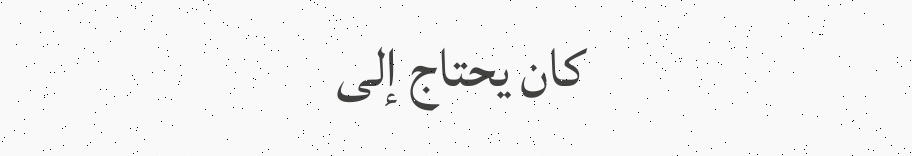كان يحتاج إلى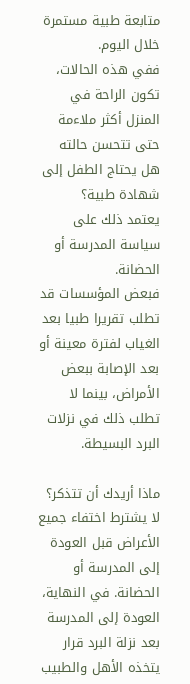متابعة طبية مستمرة خلال اليوم.
ففي هذه الحالات، تكون الراحة في المنزل أكثر ملاءمة حتى تتحسن حالته
هل يحتاج الطفل إلى شهادة طبية؟
يعتمد ذلك على سياسة المدرسة أو الحضانة.
فبعض المؤسسات قد تطلب تقريرا طبيا بعد الغياب لفترة معينة أو بعد الإصابة ببعض الأمراض، بينما لا تطلب ذلك في نزلات البرد البسيطة.

ماذا أريدك أن تتذكر؟
لا يشترط اختفاء جميع الأعراض قبل العودة إلى المدرسة أو الحضانة. في النهاية، العودة إلى المدرسة بعد نزلة البرد قرار يتخذه الأهل والطبيب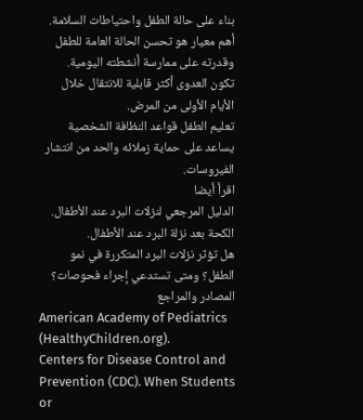بناء على حالة الطفل واحتياطات السلامة.
أهم معيار هو تحسن الحالة العامة للطفل وقدرته على ممارسة أنشطته اليومية.
تكون العدوى أكثر قابلية للانتقال خلال الأيام الأولى من المرض.
تعليم الطفل قواعد النظافة الشخصية يساعد على حماية زملائه والحد من انتشار الفيروسات.
اقرأ أيضا
الدليل المرجعي لنزلات البرد عند الأطفال.
الكحة بعد نزلة البرد عند الأطفال.
هل تؤثر نزلات البرد المتكررة في نمو الطفل؟ ومتى تستدعي إجراء فحوصات؟
المصادر والمراجع
American Academy of Pediatrics (HealthyChildren.org).
Centers for Disease Control and Prevention (CDC). When Students or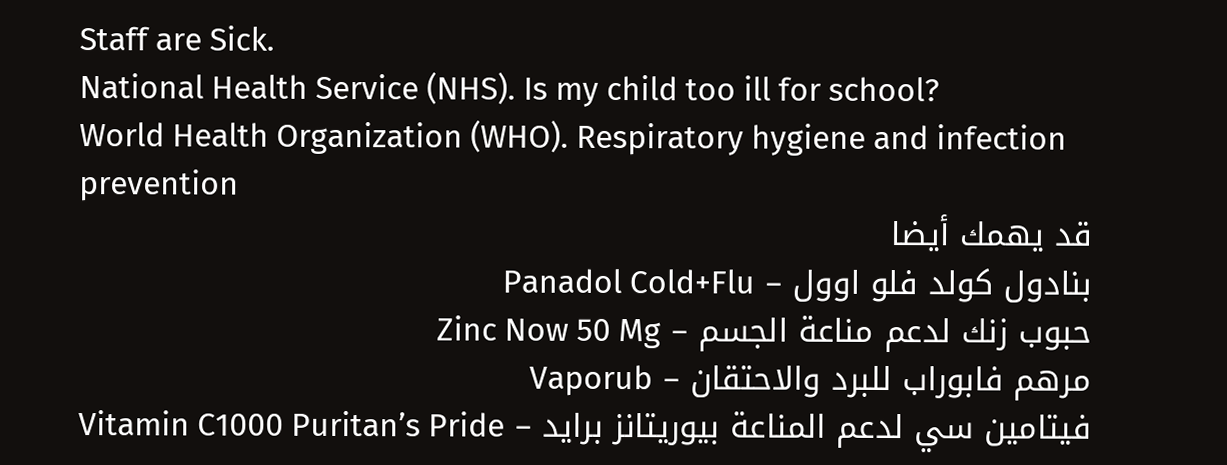Staff are Sick.
National Health Service (NHS). Is my child too ill for school?
World Health Organization (WHO). Respiratory hygiene and infection prevention
قد يهمك أيضا
بنادول كولد فلو اوول – Panadol Cold+Flu
حبوب زنك لدعم مناعة الجسم – Zinc Now 50 Mg
مرهم فابوراب للبرد والاحتقان – Vaporub
فيتامين سي لدعم المناعة بيوريتانز برايد – Vitamin C1000 Puritan’s Pride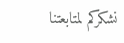نشكركم لمتابعتنا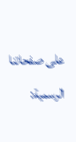على صفحاتنا الرسمية: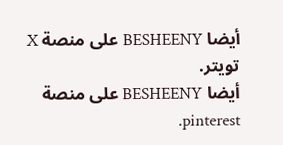أيضا BESHEENY على منصة X تويتر.
أيضا BESHEENY على منصة pinterest.